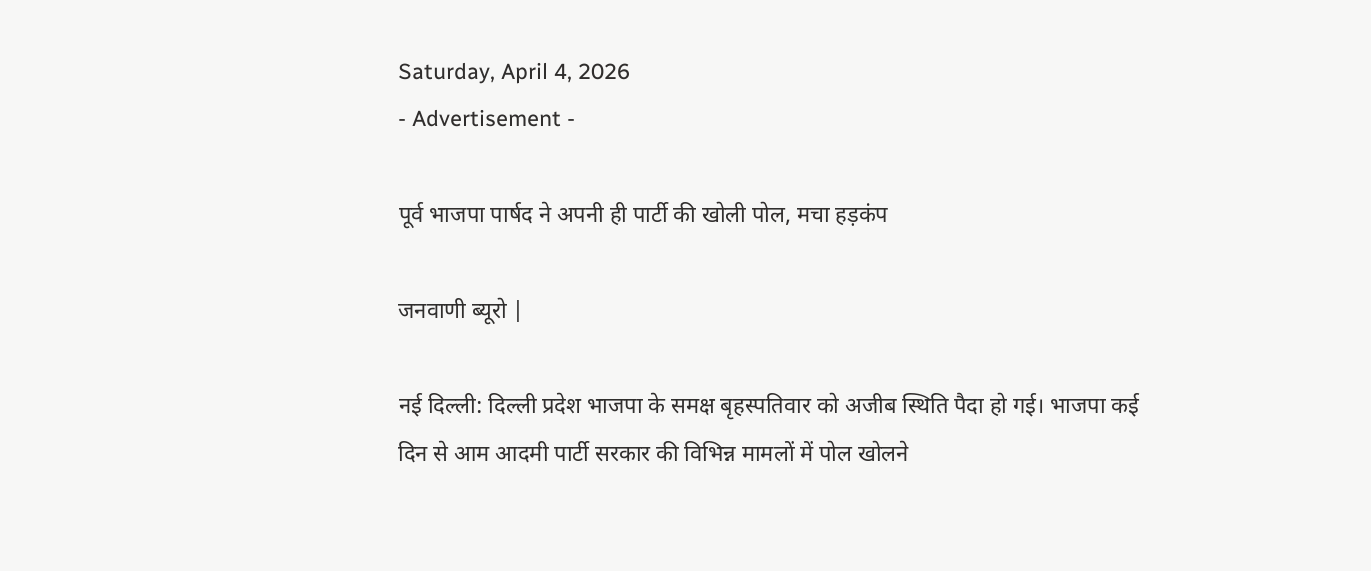Saturday, April 4, 2026
- Advertisement -

पूर्व भाजपा पार्षद ने अपनी ही पार्टी की खोली पोल, मचा हड़कंप

जनवाणी ब्यूरो |

नई दिल्ली: दिल्ली प्रदेश भाजपा के समक्ष बृहस्पतिवार को अजीब स्थिति पैदा हो गई। भाजपा कई दिन से आम आदमी पार्टी सरकार की विभिन्न मामलों में पोल खोलने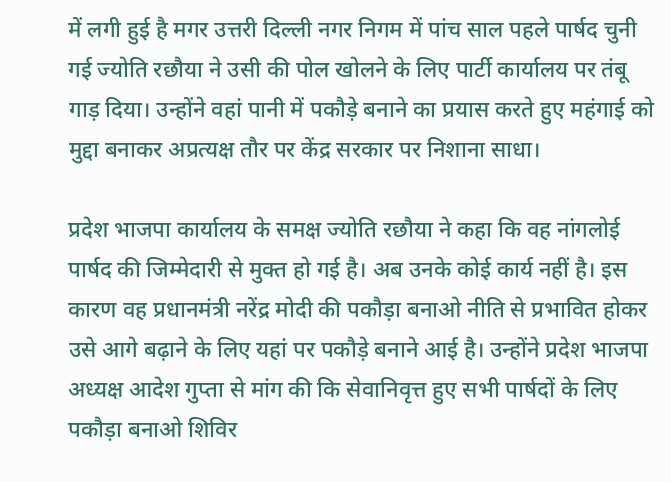में लगी हुई है मगर उत्तरी दिल्ली नगर निगम में पांच साल पहले पार्षद चुनी गई ज्योति रछौया ने उसी की पोल खोलने के लिए पार्टी कार्यालय पर तंबू गाड़ दिया। उन्होंने वहां पानी में पकौड़े बनाने का प्रयास करते हुए महंगाई को मुद्दा बनाकर अप्रत्यक्ष तौर पर केंद्र सरकार पर निशाना साधा।

प्रदेश भाजपा कार्यालय के समक्ष ज्योति रछौया ने कहा कि वह नांगलोई पार्षद की जिम्मेदारी से मुक्त हो गई है। अब उनके कोई कार्य नहीं है। इस कारण वह प्रधानमंत्री नरेंद्र मोदी की पकौड़ा बनाओ नीति से प्रभावित होकर उसे आगे बढ़ाने के लिए यहां पर पकौड़े बनाने आई है। उन्होंने प्रदेश भाजपा अध्यक्ष आदेश गुप्ता से मांग की कि सेवानिवृत्त हुए सभी पार्षदों के लिए पकौड़ा बनाओ शिविर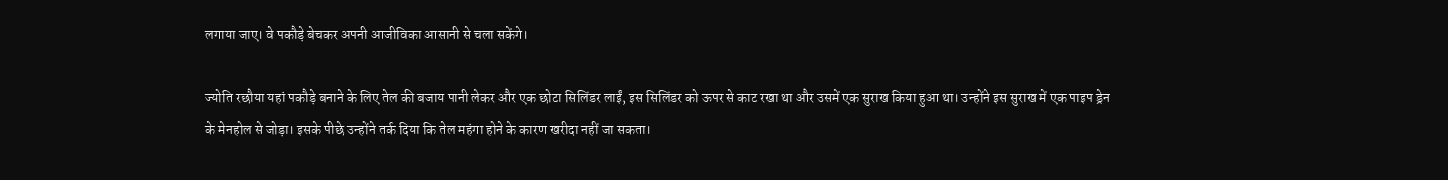लगाया जाए। वे पकौड़े बेचकर अपनी आजीविका आसानी से चला सकेंगे।

ज्योति रछौया यहां पकौड़े बनाने के लिए तेल की बजाय पानी लेकर और एक छोटा सिलिंडर लाईं, इस सिलिंडर को ऊपर से काट रखा था और उसमें एक सुराख किया हुआ था। उन्होंने इस सुराख में एक पाइप ड्रेन के मेनहोल से जोड़ा। इसके पीछे उन्होंने तर्क दिया कि तेल महंगा होने के कारण खरीदा नहीं जा सकता।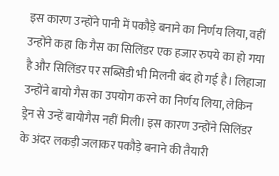इस कारण उन्होंने पानी में पकौड़े बनाने का निर्णय लिया, वहीं उन्होंने कहा कि गैस का सिलिंडर एक हजार रुपये का हो गया है और सिलिंडर पर सब्सिडी भी मिलनी बंद हो गई है। लिहाजा उन्होंने बायो गैस का उपयोग करने का निर्णय लिया, लेकिन ड्रेन से उन्हें बायोगैस नहीं मिली। इस कारण उन्होंने सिलिंडर के अंदर लकड़ी जलाकर पकौड़े बनाने की तैयारी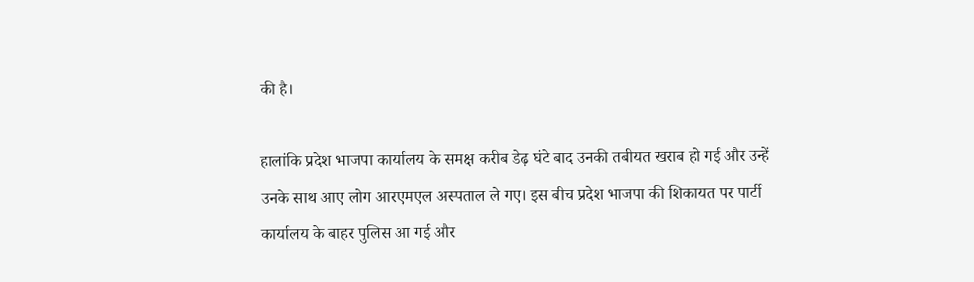की है।

हालांकि प्रदेश भाजपा कार्यालय के समक्ष करीब डेढ़ घंटे बाद उनकी तबीयत खराब हो गई और उन्हें उनके साथ आए लोग आरएमएल अस्पताल ले गए। इस बीच प्रदेश भाजपा की शिकायत पर पार्टी कार्यालय के बाहर पुलिस आ गई और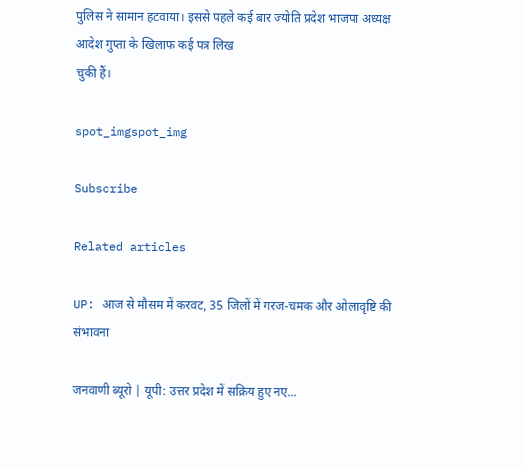पुलिस ने सामान हटवाया। इससे पहले कई बार ज्योति प्रदेश भाजपा अध्यक्ष आदेश गुप्ता के खिलाफ कई पत्र लिख
चुकी हैं।

spot_imgspot_img

Subscribe

Related articles

UP: आज से मौसम में करवट, 35 जिलों में गरज-चमक और ओलावृष्टि की संभावना

जनवाणी ब्यूरो | यूपी: उत्तर प्रदेश में सक्रिय हुए नए...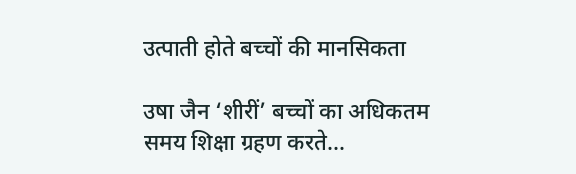उत्पाती होते बच्चों की मानसिकता

उषा जैन ‘शीरीं’ बच्चों का अधिकतम समय शिक्षा ग्रहण करते...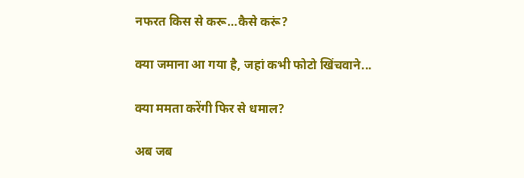नफरत किस से करू…कैसे करूं?

क्या जमाना आ गया है, जहां कभी फोटो खिंचवाने...

क्या ममता करेंगी फिर से धमाल?

अब जब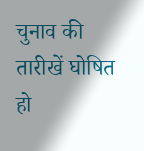चुनाव की तारीखें घोषित हो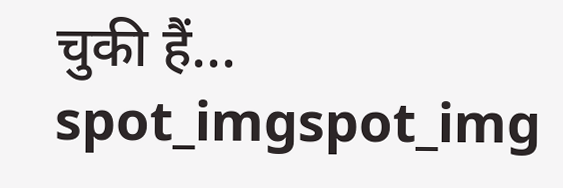चुकी हैं...
spot_imgspot_img